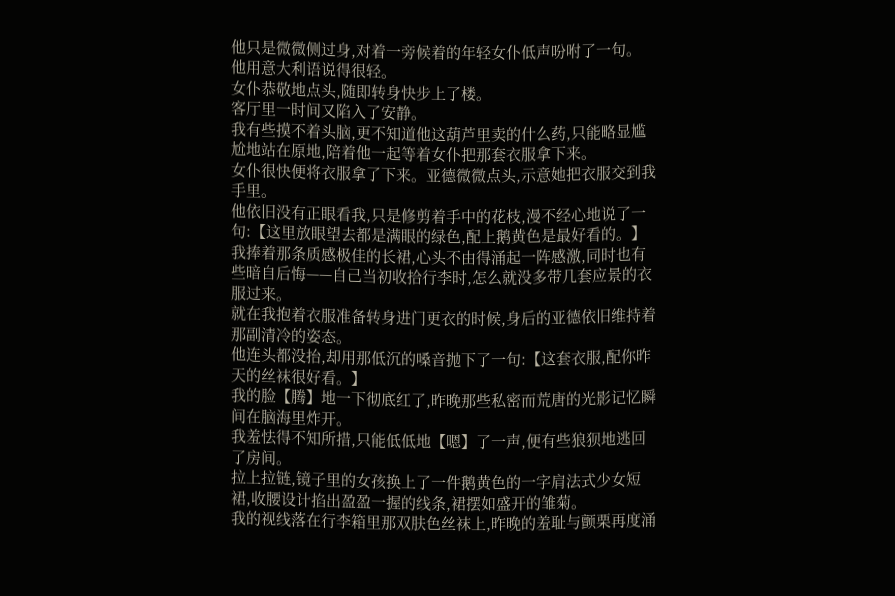他只是微微侧过身,对着一旁候着的年轻女仆低声吩咐了一句。
他用意大利语说得很轻。
女仆恭敬地点头,随即转身快步上了楼。
客厅里一时间又陷入了安静。
我有些摸不着头脑,更不知道他这葫芦里卖的什么药,只能略显尴尬地站在原地,陪着他一起等着女仆把那套衣服拿下来。
女仆很快便将衣服拿了下来。亚德微微点头,示意她把衣服交到我手里。
他依旧没有正眼看我,只是修剪着手中的花枝,漫不经心地说了一句:【这里放眼望去都是满眼的绿色,配上鹅黄色是最好看的。】
我捧着那条质感极佳的长裙,心头不由得涌起一阵感激,同时也有些暗自后悔——自己当初收拾行李时,怎么就没多带几套应景的衣服过来。
就在我抱着衣服准备转身进门更衣的时候,身后的亚德依旧维持着那副清冷的姿态。
他连头都没抬,却用那低沉的嗓音抛下了一句:【这套衣服,配你昨天的丝袜很好看。】
我的脸【腾】地一下彻底红了,昨晚那些私密而荒唐的光影记忆瞬间在脑海里炸开。
我羞怯得不知所措,只能低低地【嗯】了一声,便有些狼狈地逃回了房间。
拉上拉链,镜子里的女孩换上了一件鹅黄色的一字肩法式少女短裙,收腰设计掐出盈盈一握的线条,裙摆如盛开的雏菊。
我的视线落在行李箱里那双肤色丝袜上,昨晚的羞耻与颤栗再度涌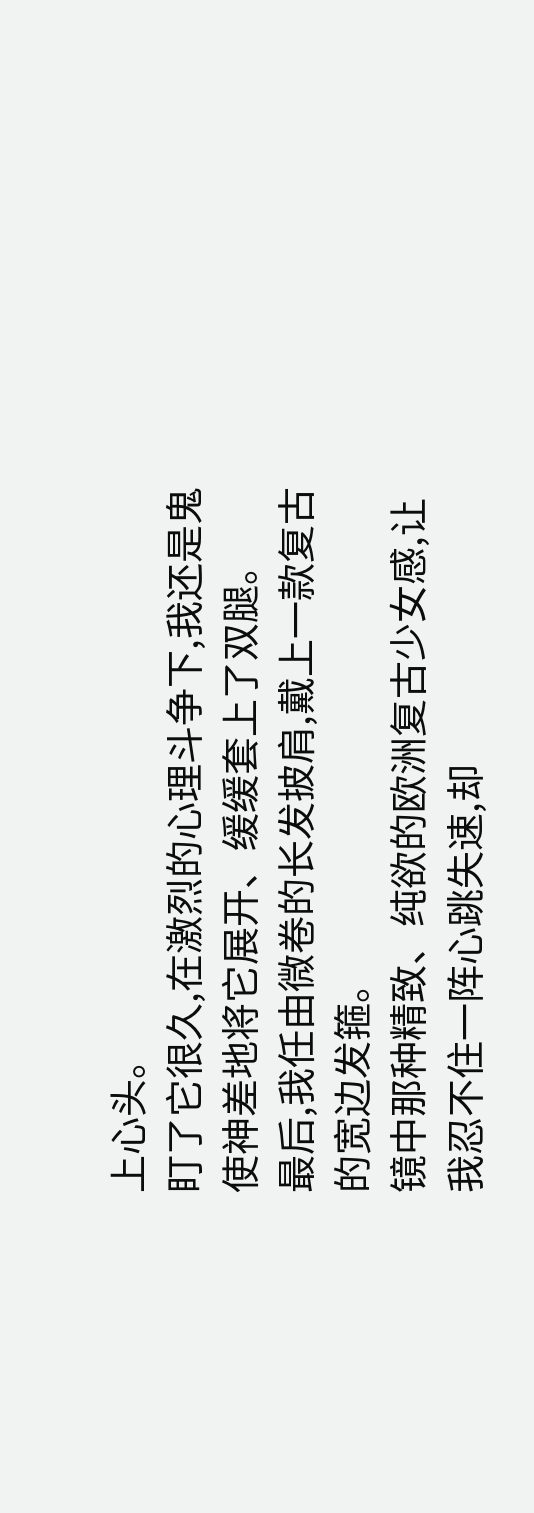上心头。
盯了它很久,在激烈的心理斗争下,我还是鬼使神差地将它展开、缓缓套上了双腿。
最后,我任由微卷的长发披肩,戴上一款复古的宽边发箍。
镜中那种精致、纯欲的欧洲复古少女感,让我忍不住一阵心跳失速,却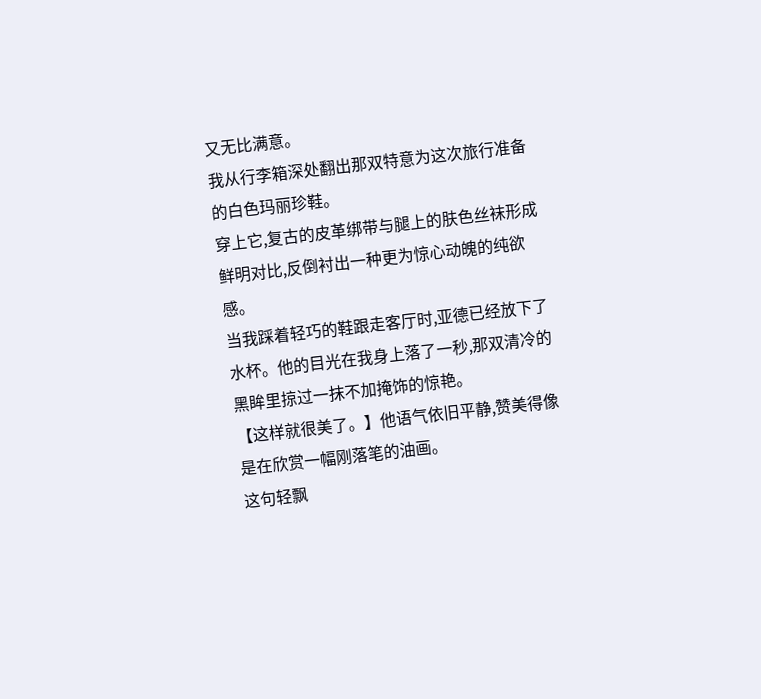又无比满意。
我从行李箱深处翻出那双特意为这次旅行准备的白色玛丽珍鞋。
穿上它,复古的皮革绑带与腿上的肤色丝袜形成鲜明对比,反倒衬出一种更为惊心动魄的纯欲感。
当我踩着轻巧的鞋跟走客厅时,亚德已经放下了水杯。他的目光在我身上落了一秒,那双清冷的黑眸里掠过一抹不加掩饰的惊艳。
【这样就很美了。】他语气依旧平静,赞美得像是在欣赏一幅刚落笔的油画。
这句轻飘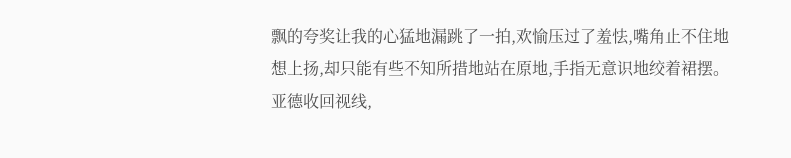飘的夸奖让我的心猛地漏跳了一拍,欢愉压过了羞怯,嘴角止不住地想上扬,却只能有些不知所措地站在原地,手指无意识地绞着裙摆。
亚德收回视线,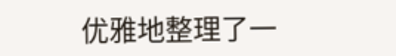优雅地整理了一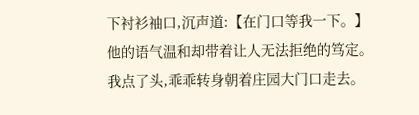下衬衫袖口,沉声道:【在门口等我一下。】
他的语气温和却带着让人无法拒绝的笃定。
我点了头,乖乖转身朝着庄园大门口走去。